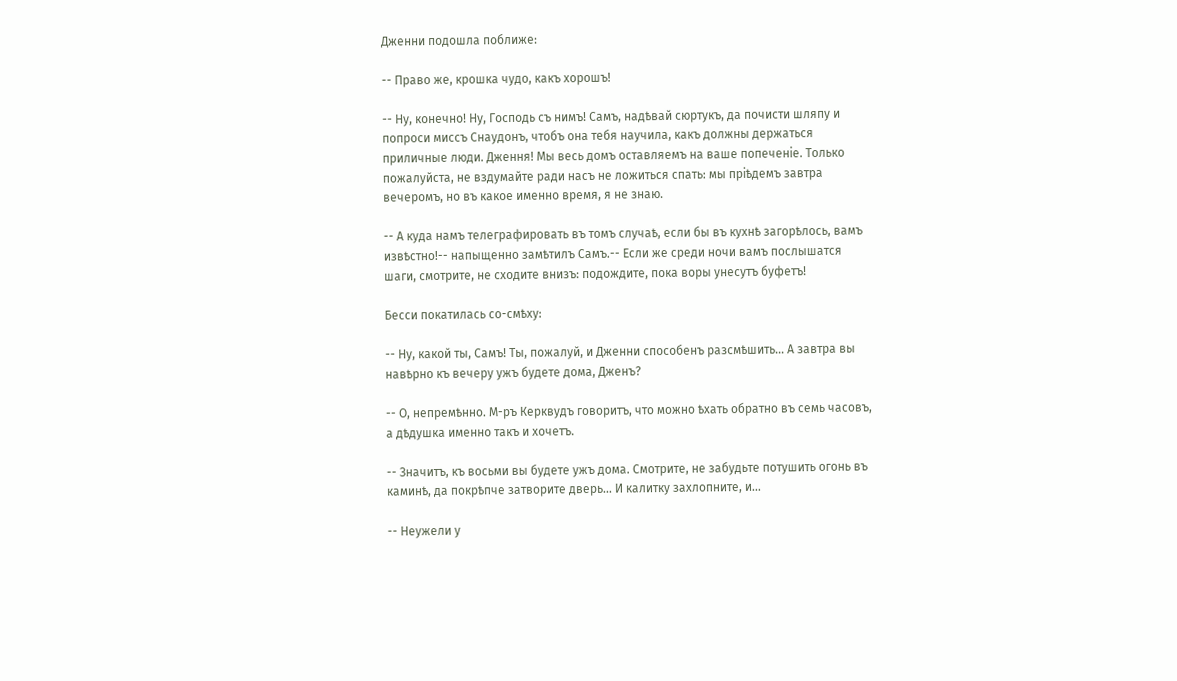Дженни подошла поближе:

-- Право же, крошка чудо, какъ хорошъ!

-- Ну, конечно! Ну, Господь съ нимъ! Самъ, надѣвай сюртукъ, да почисти шляпу и попроси миссъ Снаудонъ, чтобъ она тебя научила, какъ должны держаться приличные люди. Дження! Мы весь домъ оставляемъ на ваше попеченіе. Только пожалуйста, не вздумайте ради насъ не ложиться спать: мы пріѣдемъ завтра вечеромъ, но въ какое именно время, я не знаю.

-- А куда намъ телеграфировать въ томъ случаѣ, если бы въ кухнѣ загорѣлось, вамъ извѣстно!-- напыщенно замѣтилъ Самъ.-- Если же среди ночи вамъ послышатся шаги, смотрите, не сходите внизъ: подождите, пока воры унесутъ буфетъ!

Бесси покатилась со-смѣху:

-- Ну, какой ты, Самъ! Ты, пожалуй, и Дженни способенъ разсмѣшить... А завтра вы навѣрно къ вечеру ужъ будете дома, Дженъ?

-- О, непремѣнно. М-ръ Керквудъ говоритъ, что можно ѣхать обратно въ семь часовъ, а дѣдушка именно такъ и хочетъ.

-- Значитъ, къ восьми вы будете ужъ дома. Смотрите, не забудьте потушить огонь въ каминѣ, да покрѣпче затворите дверь... И калитку захлопните, и...

-- Неужели у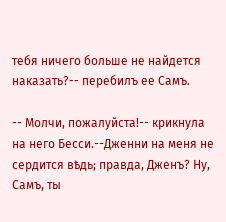тебя ничего больше не найдется наказать?-- перебилъ ее Самъ.

-- Молчи, пожалуйста!-- крикнула на него Бесси.--Дженни на меня не сердится вѣдь; правда, Дженъ? Ну, Самъ, ты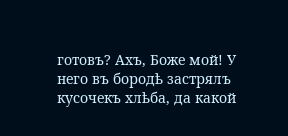готовъ? Ахъ, Боже мой! У него въ бородѣ застрялъ кусочекъ хлѣба, да какой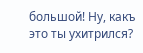большой! Ну, какъ это ты ухитрился?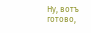Ну, вотъ готово,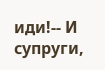иди!-- И супруги,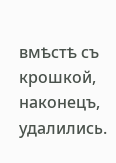вмѣстѣ съ крошкой, наконецъ, удалились.